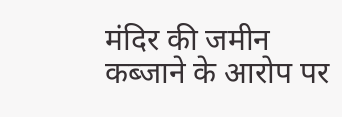मंदिर की जमीन कब्जाने के आरोप पर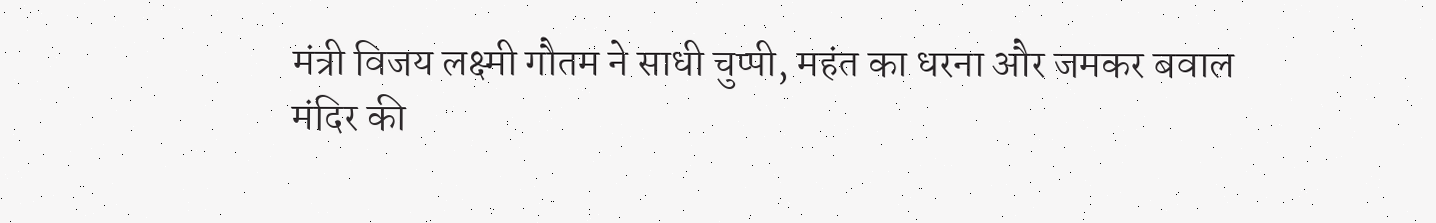मंत्री विजय लक्ष्मी गौतम ने साधी चुप्पी, महंत का धरना और जमकर बवाल
मंदिर की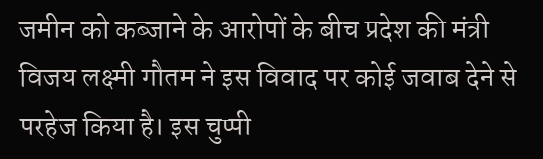जमीन को कब्जाने के आरोपों के बीच प्रदेश की मंत्री विजय लक्ष्मी गौतम ने इस विवाद पर कोई जवाब देने से परहेज किया है। इस चुप्पी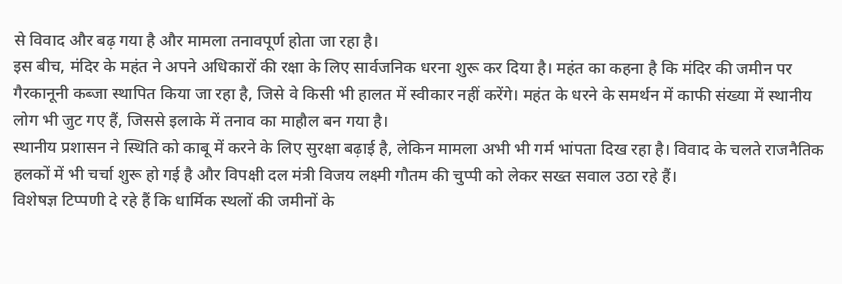से विवाद और बढ़ गया है और मामला तनावपूर्ण होता जा रहा है।
इस बीच, मंदिर के महंत ने अपने अधिकारों की रक्षा के लिए सार्वजनिक धरना शुरू कर दिया है। महंत का कहना है कि मंदिर की जमीन पर गैरकानूनी कब्जा स्थापित किया जा रहा है, जिसे वे किसी भी हालत में स्वीकार नहीं करेंगे। महंत के धरने के समर्थन में काफी संख्या में स्थानीय लोग भी जुट गए हैं, जिससे इलाके में तनाव का माहौल बन गया है।
स्थानीय प्रशासन ने स्थिति को काबू में करने के लिए सुरक्षा बढ़ाई है, लेकिन मामला अभी भी गर्म भांपता दिख रहा है। विवाद के चलते राजनैतिक हलकों में भी चर्चा शुरू हो गई है और विपक्षी दल मंत्री विजय लक्ष्मी गौतम की चुप्पी को लेकर सख्त सवाल उठा रहे हैं।
विशेषज्ञ टिप्पणी दे रहे हैं कि धार्मिक स्थलों की जमीनों के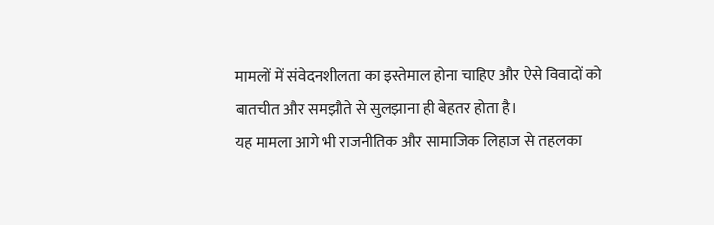मामलों में संवेदनशीलता का इस्तेमाल होना चाहिए और ऐसे विवादों को बातचीत और समझौते से सुलझाना ही बेहतर होता है।
यह मामला आगे भी राजनीतिक और सामाजिक लिहाज से तहलका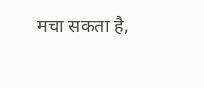मचा सकता है,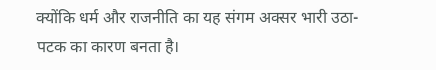क्योंकि धर्म और राजनीति का यह संगम अक्सर भारी उठा-पटक का कारण बनता है।